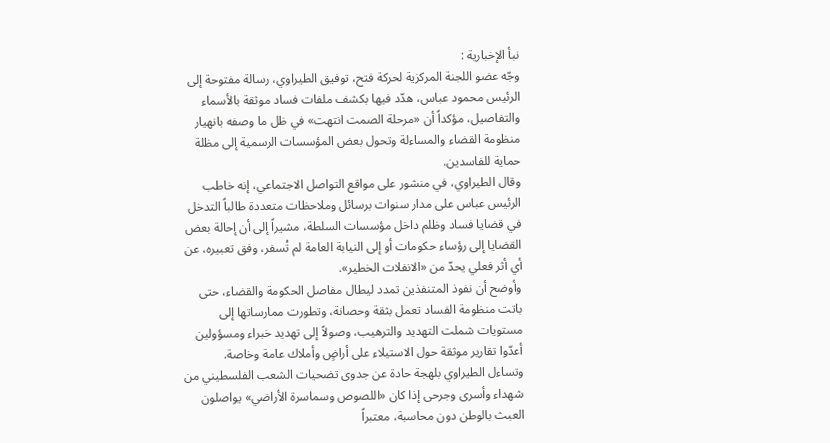نبأ الإخبارية :
وجّه عضو اللجنة المركزية لحركة فتح، توفيق الطيراوي، رسالة مفتوحة إلى الرئيس محمود عباس، هدّد فيها بكشف ملفات فساد موثقة بالأسماء والتفاصيل، مؤكداً أن «مرحلة الصمت انتهت» في ظل ما وصفه بانهيار منظومة القضاء والمساءلة وتحول بعض المؤسسات الرسمية إلى مظلة حماية للفاسدين.
وقال الطيراوي، في منشور على مواقع التواصل الاجتماعي، إنه خاطب الرئيس عباس على مدار سنوات برسائل وملاحظات متعددة طالباً التدخل في قضايا فساد وظلم داخل مؤسسات السلطة، مشيراً إلى أن إحالة بعض القضايا إلى رؤساء حكومات أو إلى النيابة العامة لم تُسفر، وفق تعبيره، عن أي أثر فعلي يحدّ من «الانفلات الخطير».
وأوضح أن نفوذ المتنفذين تمدد ليطال مفاصل الحكومة والقضاء، حتى باتت منظومة الفساد تعمل بثقة وحصانة، وتطورت ممارساتها إلى مستويات شملت التهديد والترهيب، وصولاً إلى تهديد خبراء ومسؤولين أعدّوا تقارير موثقة حول الاستيلاء على أراضٍ وأملاك عامة وخاصة.
وتساءل الطيراوي بلهجة حادة عن جدوى تضحيات الشعب الفلسطيني من شهداء وأسرى وجرحى إذا كان «اللصوص وسماسرة الأراضي» يواصلون العبث بالوطن دون محاسبة، معتبراً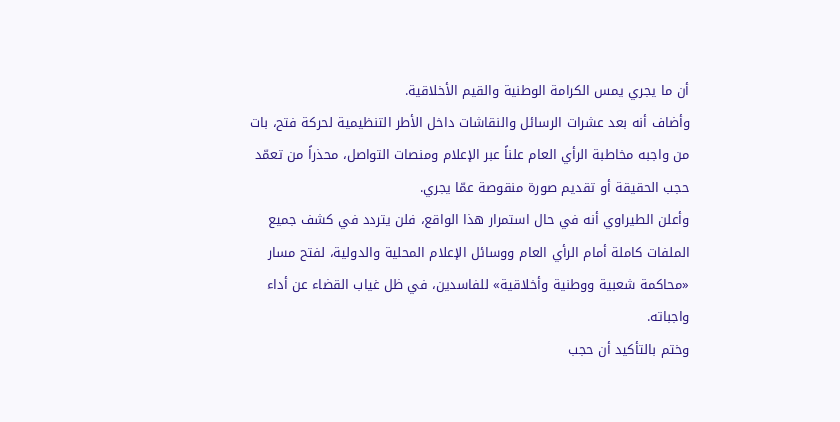أن ما يجري يمس الكرامة الوطنية والقيم الأخلاقية.
وأضاف أنه بعد عشرات الرسائل والنقاشات داخل الأطر التنظيمية لحركة فتح، بات من واجبه مخاطبة الرأي العام علناً عبر الإعلام ومنصات التواصل، محذراً من تعمّد حجب الحقيقة أو تقديم صورة منقوصة عمّا يجري.
وأعلن الطيراوي أنه في حال استمرار هذا الواقع، فلن يتردد في كشف جميع الملفات كاملة أمام الرأي العام ووسائل الإعلام المحلية والدولية، لفتح مسار «محاكمة شعبية ووطنية وأخلاقية» للفاسدين، في ظل غياب القضاء عن أداء واجباته.
وختم بالتأكيد أن حجب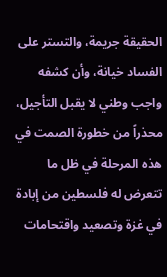الحقيقة جريمة، والتستر على الفساد خيانة، وأن كشفه واجب وطني لا يقبل التأجيل، محذراً من خطورة الصمت في هذه المرحلة في ظل ما تتعرض له فلسطين من إبادة في غزة وتصعيد واقتحامات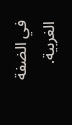في الضفة الغربية.